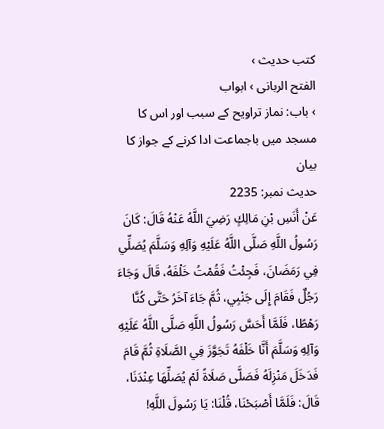کتب حدیث ›
الفتح الربانی › ابواب
› باب: نماز تراویح کے سبب اور اس کا مسجد میں باجماعت ادا کرنے کے جواز کا بیان
حدیث نمبر: 2235
عَنْ أَنَسِ بْنِ مَالِكٍ رَضِيَ اللَّهُ عَنْهُ قَالَ: كَانَ رَسُولُ اللَّهِ صَلَّى اللَّهُ عَلَيْهِ وَآلِهِ وَسَلَّمَ يُصَلِّي فِي رَمَضَانَ، فَجِئْتُ فَقُمْتُ خَلْفَهُ، قَالَ وَجَاءَ رَجُلٌ فَقَامَ إِلَى جَنْبِي، ثُمَّ جَاءَ آخَرُ حَتَّى كُنَّا رَهْطًا، فَلَمَّا أَحَسَّ رَسُولُ اللَّهِ صَلَّى اللَّهُ عَلَيْهِ وَآلِهِ وَسَلَّمَ أَنَّا خَلْفَهُ تَجَوَّزَ فِي الصَّلَاةِ ثُمَّ قَامَ فَدَخَلَ مَنْزِلَهُ فَصَلَّى صَلَاةً لَمْ يُصَلِّهَا عِنْدَنَا، قَالَ: فَلَمَّا أَصْبَحْنَا، قُلْنَا: يَا رَسُولَ اللَّهِ!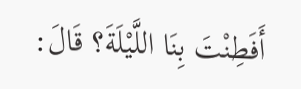أَفَطِنْتَ بِنَا اللَّيْلَةَ؟ قَالَ: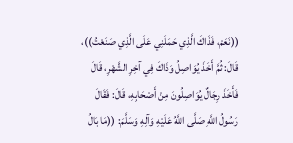((نَعَمْ، فَذَاكَ الَّذِي حَمَلَنِي عَلَى الَّذِي صَنَعْتُ))، قَالَ: ثُمَّ أَخَذَ يُوَاصِلُ وَذَاكَ فِي آخِرِ الشَّهْرِ، قَالَ فَأَخَذَ رِجَالٌ يُوَاصِلُونَ مِنْ أَصْحَابِهِ، قَالَ: فَقَالَ رَسُولُ اللَّهِ صَلَّى اللَّهُ عَلَيْهِ وَآلِهِ وَسَلَّمَ: ((مَا بَالُ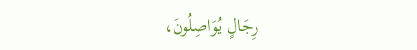رِجَالٍ يُوَاصِلُونَ،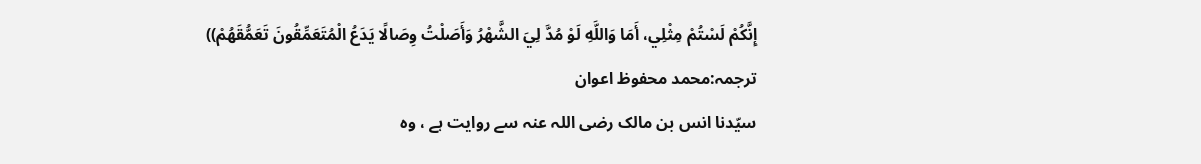إِنَّكُمْ لَسْتُمْ مِثْلِي، أَمَا وَاللَّهِ لَوْ مُدَّ لِيَ الشَّهْرُ وَأَصَلْتُ وِصَالًا يَدَعُ الْمُتَعَمِّقُونَ تَعَمُّقَهُمْ))
ترجمہ:محمد محفوظ اعوان
سیّدنا انس بن مالک رضی اللہ عنہ سے روایت ہے ، وہ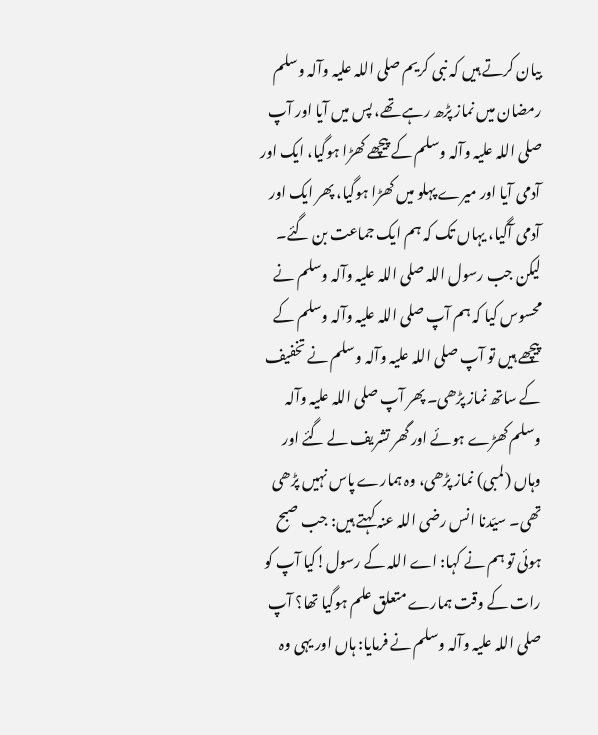بیان کرتے ہیں کہ نبی کریم صلی اللہ علیہ وآلہ وسلم رمضان میں نماز پڑھ رہے تھے، پس میں آیا اور آپ صلی اللہ علیہ وآلہ وسلم کے پیچھے کھڑا ہوگیا، ایک اور آدمی آیا اور میرے پہلو میں کھڑا ہوگیا، پھر ایک اور آدمی آگیا، یہاں تک کہ ہم ایک جماعت بن گئے۔ لیکن جب رسول اللہ صلی اللہ علیہ وآلہ وسلم نے محسوس کیا کہ ہم آپ صلی اللہ علیہ وآلہ وسلم کے پیچھے ہیں تو آپ صلی اللہ علیہ وآلہ وسلم نے تخفیف کے ساتھ نماز پڑھی۔ پھر آپ صلی اللہ علیہ وآلہ وسلم کھڑے ہوئے اور گھر تشریف لے گئے اور وہاں (لمبی) نماز پڑھی، وہ ہمارے پاس نہیں پڑھی تھی۔ سیّدنا انس رضی اللہ عنہ کہتے ہیں: جب صبح ہوئی تو ہم نے کہا: اے اللہ کے رسول!کیا آپ کو رات کے وقت ہمارے متعلق علم ہوگیا تھا؟ آپ صلی اللہ علیہ وآلہ وسلم نے فرمایا: ہاں اور یہی وہ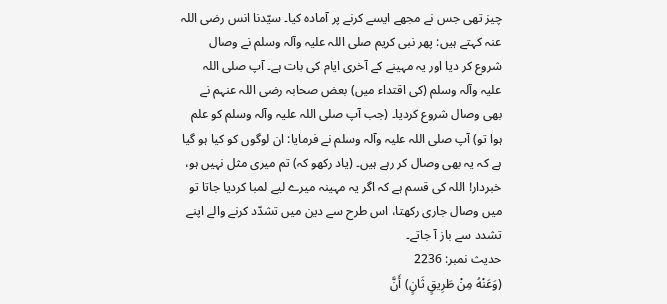چیز تھی جس نے مجھے ایسے کرنے پر آمادہ کیا۔ سیّدنا انس رضی اللہ عنہ کہتے ہیں: پھر نبی کریم صلی اللہ علیہ وآلہ وسلم نے وصال شروع کر دیا اور یہ مہینے کے آخری ایام کی بات ہے۔ آپ صلی اللہ علیہ وآلہ وسلم (کی اقتداء میں) بعض صحابہ رضی اللہ عنہم نے بھی وصال شروع کردیا۔ (جب آپ صلی اللہ علیہ وآلہ وسلم کو علم ہوا تو) آپ صلی اللہ علیہ وآلہ وسلم نے فرمایا: ان لوگوں کو کیا ہو گیا ہے کہ یہ بھی وصال کر رہے ہیں۔ (یاد رکھو کہ) تم میری مثل نہیں ہو، خبردار! اللہ کی قسم ہے کہ اگر یہ مہینہ میرے لیے لمبا کردیا جاتا تو میں وصال جاری رکھتا، اس طرح سے دین میں تشدّد کرنے والے اپنے تشدد سے باز آ جاتے۔
حدیث نمبر: 2236
(وَعَنْهُ مِنْ طَرِيقٍ ثَانٍ) أَنَّ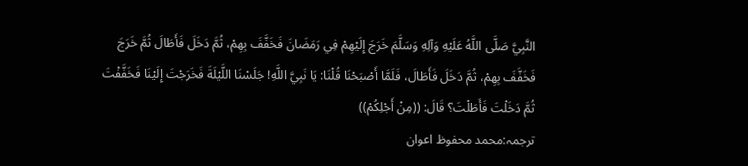النَّبِيَّ صَلَّى اللَّهُ عَلَيْهِ وَآلِهِ وَسَلَّمَ خَرَجَ إِلَيْهِمْ فِي رَمَضَانَ فَخَفَّفَ بِهِمْ، ثُمَّ دَخَلَ فَأَطَالَ ثُمَّ خَرَجَ فَخَفَّفَ بِهِمْ، ثُمَّ دَخَلَ فَأَطَالَ، فَلَمَّا أَصْبَحْنَا قُلْنَا: يَا نَبِيَّ اللَّهِ! جَلَسْنَا اللَّيْلَةَ فَخَرَجْتَ إِلَيْنَا فَخَفَّفْتَ ثُمَّ دَخَلْتَ فَأَطَلْتَ؟ قَالَ: ((مِنْ أَجْلِكُمْ))
ترجمہ:محمد محفوظ اعوان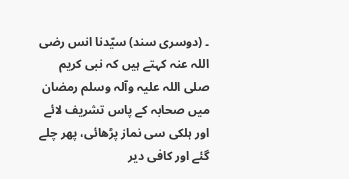۔ (دوسری سند) سیّدنا انس رضی اللہ عنہ کہتے ہیں کہ نبی کریم صلی اللہ علیہ وآلہ وسلم رمضان میں صحابہ کے پاس تشریف لائے اور ہلکی سی نماز پڑھائی، پھر چلے گئے اور کافی دیر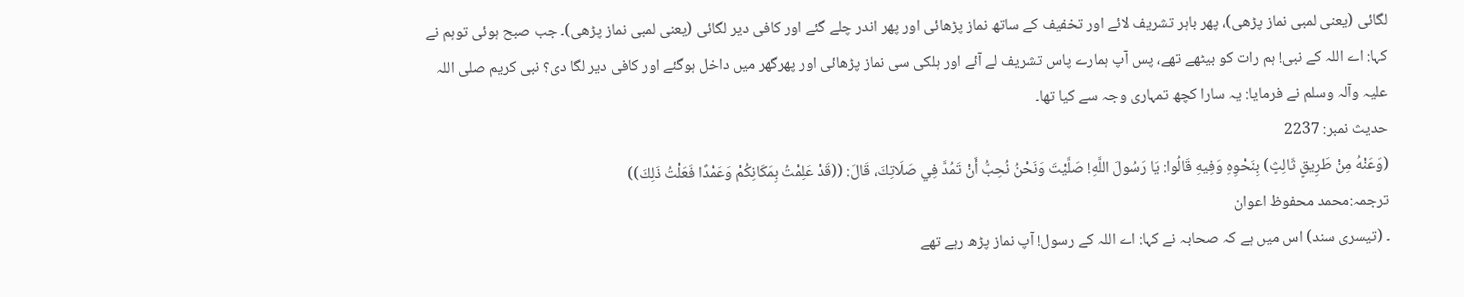لگائی (یعنی لمبی نماز پڑھی)، پھر باہر تشریف لائے اور تخفیف کے ساتھ نماز پڑھائی اور پھر اندر چلے گئے اور کافی دیر لگائی (یعنی لمبی نماز پڑھی)۔ جب صبح ہوئی توہم نے کہا: اے اللہ کے نبی! ہم رات کو بیٹھے تھے، پس آپ ہمارے پاس تشریف لے آئے اور ہلکی سی نماز پڑھائی اور پھرگھر میں داخل ہوگئے اور کافی دیر لگا دی؟ نبی کریم صلی اللہ علیہ وآلہ وسلم نے فرمایا: یہ سارا کچھ تمہاری وجہ سے کیا تھا۔
حدیث نمبر: 2237
(وَعَنْهُ مِنْ طَرِيقٍ ثَالِثٍ) بِنَحْوِهِ وَفِيهِ قَالُوا: يَا رَسُولَ اللَّهِ! صَلَّيْتَ وَنَحْنُ نُحِبُّ أَنْ تَمُدَّ فِي صَلَاتِكَ، قَالَ: ((قَدْ عَلِمْتُ بِمَكَانِكُمْ وَعَمْدًا فَعَلْتُ ذَلِكَ))
ترجمہ:محمد محفوظ اعوان
۔ (تیسری سند) اس میں ہے کہ صحابہ نے کہا: اے اللہ کے رسول! آپ نماز پڑھ رہے تھے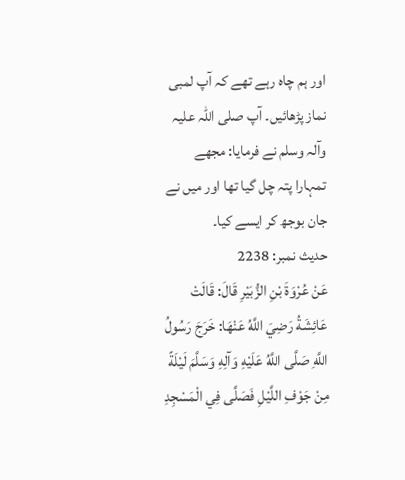اور ہم چاہ رہے تھے کہ آپ لمبی نماز پڑھائیں۔ آپ صلی اللہ علیہ وآلہ وسلم نے فرمایا: مجھے تمہارا پتہ چل گیا تھا اور میں نے جان بوجھ کر ایسے کیا۔
حدیث نمبر: 2238
عَنْ عُرْوَةَ بْنِ الزُّبَيْرِ قَالَ: قَالَتْ عَائِشَةُ رَضِيَ اللَّهُ عَنْهَا: خَرَجَ رَسُولُ اللَّهِ صَلَّى اللَّهُ عَلَيْهِ وَآلِهِ وَسَلَّمَ لَيْلَةً مِنْ جَوْفِ اللَّيْلِ فَصَلَّى فِي الْمَسْجِدِ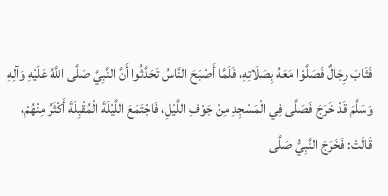فَثَابَ رِجَالٌ فَصَلَّوْا مَعَهُ بِصَلَاتِهِ، فَلَمَّا أَصْبَحَ النَّاسُ تَحَدَّثُوا أَنَّ النَّبِيَّ صَلَّى اللَّهُ عَلَيْهِ وَآلِهِ وَسَلَّمَ قَدْ خَرَجَ فَصَلَّى فِي الْمَسْجِدِ مِنْ جَوْفِ اللَّيْلِ، فَاجْتَمَعَ اللَّيْلَةَ الْمُقْبِلَةَ أَكْثَرُ مِنْهُمْ، قَالَتْ: فَخَرَجَ النَّبِيُّ صَلَّى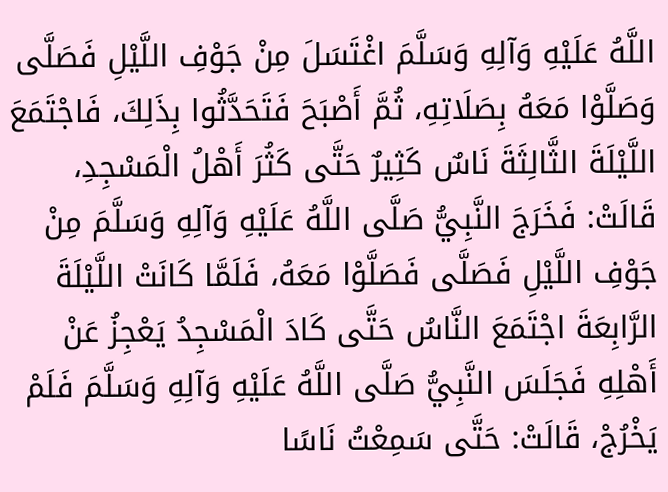اللَّهُ عَلَيْهِ وَآلِهِ وَسَلَّمَ اغْتَسَلَ مِنْ جَوْفِ اللَّيْلِ فَصَلَّى وَصَلَّوْا مَعَهُ بِصَلَاتِهِ، ثُمَّ أَصْبَحَ فَتَحَدَّثُوا بِذَلِكَ، فَاجْتَمَعَ اللَّيْلَةَ الثَّالِثَةَ نَاسٌ كَثِيرٌ حَتَّى كَثُرَ أَهْلُ الْمَسْجِدِ، قَالَتْ: فَخَرَجَ النَّبِيُّ صَلَّى اللَّهُ عَلَيْهِ وَآلِهِ وَسَلَّمَ مِنْ جَوْفِ اللَّيْلِ فَصَلَّى فَصَلَّوْا مَعَهُ، فَلَمَّا كَانَتْ اللَّيْلَةَ الرَّابِعَةَ اجْتَمَعَ النَّاسُ حَتَّى كَادَ الْمَسْجِدُ يَعْجِزُ عَنْ أَهْلِهِ فَجَلَسَ النَّبِيُّ صَلَّى اللَّهُ عَلَيْهِ وَآلِهِ وَسَلَّمَ فَلَمْ يَخْرُجْ، قَالَتْ: حَتَّى سَمِعْتُ نَاسًا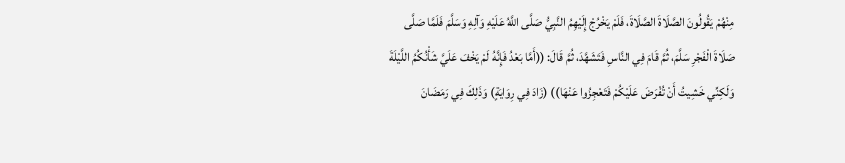مِنْهُمْ يَقُولُونَ الصَّلَاةَ الصَّلَاةَ، فَلَمْ يَخْرُجْ إِلَيْهِمُ النَّبِيُّ صَلَّى اللَّهُ عَلَيْهِ وَآلِهِ وَسَلَّمَ فَلَمَّا صَلَّى صَلَاةَ الْفَجْرِ سَلَّمَ، ثُمَّ قَامَ فِي النَّاسِ فَتَشَهَّدَ، ثُمَّ قَالَ: ((أَمَّا بَعْدُ فَإِنَّهُ لَمْ يَخْفَ عَلَيَّ شَأْنُكُمُ اللَّيْلَةَ وَلَكِنِّي خَشِيتُ أَنْ تُفْرَضَ عَلَيْكُمْ فَتَعْجِزُوا عَنْهَا)) (زَادَ فِي رِوَايَةٍ) وَذَلِكَ فِي رَمَضَانَ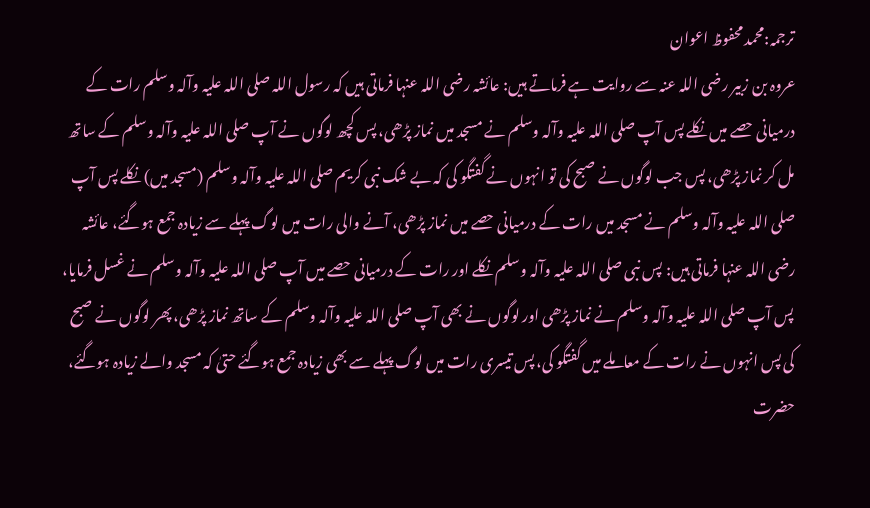ترجمہ:محمد محفوظ اعوان
عروہ بن زبیر رضی اللہ عنہ سے روایت ہے فرماتے ہیں: عائشہ رضی اللہ عنہا فرماتی ہیں کہ رسول اللہ صلی اللہ علیہ وآلہ وسلم رات کے درمیانی حصے میں نکلے پس آپ صلی اللہ علیہ وآلہ وسلم نے مسجد میں نماز پڑھی، پس کچھ لوگوں نے آپ صلی اللہ علیہ وآلہ وسلم کے ساتھ مل کر نماز پڑھی، پس جب لوگوں نے صبح کی تو انہوں نے گفتگو کی کہ بے شک نبی کریم صلی اللہ علیہ وآلہ وسلم (مسجد میں) نکلے پس آپ صلی اللہ علیہ وآلہ وسلم نے مسجد میں رات کے درمیانی حصے میں نماز پڑھی، آنے والی رات میں لوگ پہلے سے زیادہ جمع ہوگئے، عائشہ رضی اللہ عنہا فرماتی ہیں: پس نبی صلی اللہ علیہ وآلہ وسلم نکلے اور رات کے درمیانی حصے میں آپ صلی اللہ علیہ وآلہ وسلم نے غسل فرمایا، پس آپ صلی اللہ علیہ وآلہ وسلم نے نماز پڑھی اور لوگوں نے بھی آپ صلی اللہ علیہ وآلہ وسلم کے ساتھ نماز پڑھی، پھر لوگوں نے صبح کی پس انہوں نے رات کے معاملے میں گفتگو کی، پس تیسری رات میں لوگ پہلے سے بھی زیادہ جمع ہوگئے حتیٰ کہ مسجد والے زیادہ ہوگئے، حضرت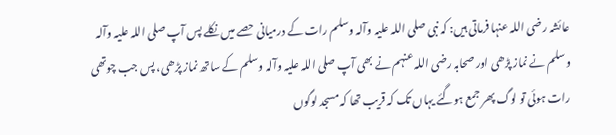عائشہ رضی اللہ عنہا فرماتی ہیں: کہ نبی صلی اللہ علیہ وآلہ وسلم رات کے درمیانی حصے میں نکلے پس آپ صلی اللہ علیہ وآلہ وسلم نے نماز پڑھی اور صحابہ رضی اللہ عنہم نے بھی آپ صلی اللہ علیہ وآلہ وسلم کے ساتھ نماز پڑھی، پس جب چوتھی رات ہوئی تو لوگ پھر جمع ہوگئے یہاں تک کہ قریب تھا کہ مسجد لوگوں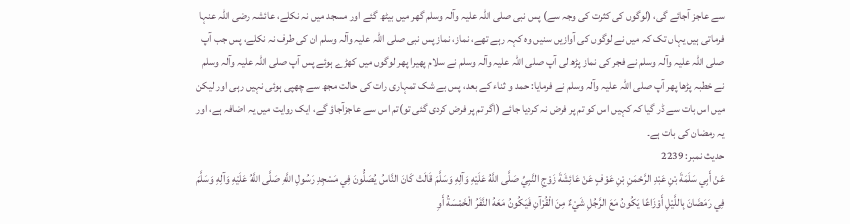سے عاجز آجائے گی، (لوگوں کی کثرت کی وجہ سے) پس نبی صلی اللہ علیہ وآلہ وسلم گھر میں بیٹھ گئے اور مسجد میں نہ نکلے، عائشہ رضی اللہ عنہا فرماتی ہیں یہاں تک کہ میں نے لوگوں کی آوازیں سنیں وہ کہہ رہے تھے، نماز، نماز پس نبی صلی اللہ علیہ وآلہ وسلم ان کی طرف نہ نکلے، پس جب آپ صلی اللہ علیہ وآلہ وسلم نے فجر کی نماز پڑھ لی آپ صلی اللہ علیہ وآلہ وسلم نے سلام پھیرا پھر لوگوں میں کھڑے ہوئے پس آپ صلی اللہ علیہ وآلہ وسلم نے خطبہ پڑھا پھر آپ صلی اللہ علیہ وآلہ وسلم نے فرمایا: حمد و ثناء کے بعد، پس بے شک تمہاری رات کی حالت مجھ سے چھپی ہوئی نہیں رہی اور لیکن میں اس بات سے ڈر گیا کہ کہیں اس کو تم پر فرض نہ کردیا جائے (اگر تم پر فرض کردی گئی تو)تم اس سے عاجزآجاؤ گے، ایک روایت میں یہ اضافہ ہے، اور یہ رمضان کی بات ہے۔
حدیث نمبر: 2239
عَنْ أَبِي سَلَمَةَ بْنِ عَبْدِ الرَّحْمَنِ بْنِ عَوْفٍ عَنْ عَائِشَةَ زَوْجِ النَّبِيِّ صَلَّى اللَّهُ عَلَيْهِ وَآلِهِ وَسَلَّمَ قَالَتْ كَانَ النَّاسُ يُصَلُّونَ فِي مَسْجِدِ رَسُولِ اللَّهِ صَلَّى اللَّهُ عَلَيْهِ وَآلِهِ وَسَلَّمَ فِي رَمَضَانَ بِاللَّيْلِ أَوْزَاعًا يَكُونُ مَعَ الرَّجُلِ شَيْءٌ مِنَ الْقُرْآنِ فَيَكُونُ مَعَهُ النَّفَرُ الْخَمْسَةُ أَوِ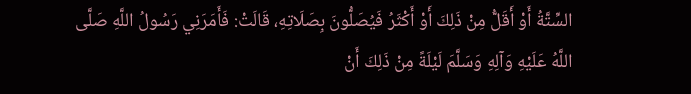السِّتَّةُ أَوْ أَقَلُّ مِنْ ذَلِكَ أَوْ أَكْثَرُ فَيُصَلُّونَ بِصَلَاتِهِ، قَالَتْ: فَأَمَرَنِي رَسُولُ اللَّهِ صَلَّى اللَّهُ عَلَيْهِ وَآلِهِ وَسَلَّمَ لَيْلَةً مِنْ ذَلِكَ أَنْ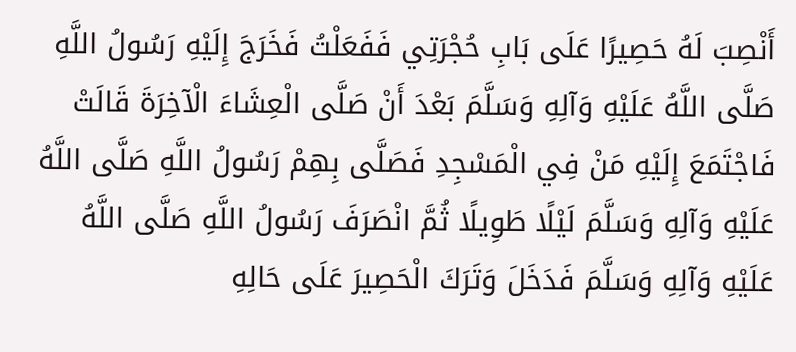أَنْصِبَ لَهُ حَصِيرًا عَلَى بَابِ حُجْرَتِي فَفَعَلْتُ فَخَرَجَ إِلَيْهِ رَسُولُ اللَّهِ صَلَّى اللَّهُ عَلَيْهِ وَآلِهِ وَسَلَّمَ بَعْدَ أَنْ صَلَّى الْعِشَاءَ الْآخِرَةَ قَالَتْ فَاجْتَمَعَ إِلَيْهِ مَنْ فِي الْمَسْجِدِ فَصَلَّى بِهِمْ رَسُولُ اللَّهِ صَلَّى اللَّهُ عَلَيْهِ وَآلِهِ وَسَلَّمَ لَيْلًا طَوِيلًا ثُمَّ انْصَرَفَ رَسُولُ اللَّهِ صَلَّى اللَّهُ عَلَيْهِ وَآلِهِ وَسَلَّمَ فَدَخَلَ وَتَرَكَ الْحَصِيرَ عَلَى حَالِهِ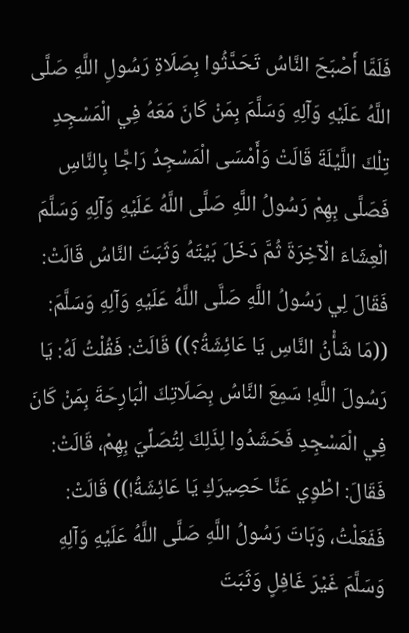فَلَمَّا أَصْبَحَ النَّاسُ تَحَدَّثُوا بِصَلَاةِ رَسُولِ اللَّهِ صَلَّى اللَّهُ عَلَيْهِ وَآلِهِ وَسَلَّمَ بِمَنْ كَانَ مَعَهُ فِي الْمَسْجِدِ تِلْكَ اللَّيْلَةَ قَالَتْ وَأَمْسَى الْمَسْجِدُ رَاجًّا بِالنَّاسِ فَصَلَّى بِهِمْ رَسُولُ اللَّهِ صَلَّى اللَّهُ عَلَيْهِ وَآلِهِ وَسَلَّمَ الْعِشَاءَ الْآخِرَةَ ثُمَّ دَخَلَ بَيْتَهُ وَثَبَتَ النَّاسُ قَالَتْ: فَقَالَ لِي رَسُولُ اللَّهِ صَلَّى اللَّهُ عَلَيْهِ وَآلِهِ وَسَلَّمَ: ((مَا شَأْنُ النَّاسِ يَا عَائِشَةُ؟)) قَالَتْ: فَقُلْتُ لَهُ: يَا رَسُولَ اللَّهِ! سَمِعَ النَّاسُ بِصَلَاتِكَ الْبَارِحَةَ بِمَنْ كَانَ فِي الْمَسْجِدِ فَحَشَدُوا لِذَلِكَ لِتُصَلِّيَ بِهِمْ، قَالَتْ: فَقَالَ: اطْوِي عَنَّا حَصِيرَكِ يَا عَائِشَةُ!)) قَالَتْ: فَفَعَلْتُ، وَبَاتَ رَسُولُ اللَّهِ صَلَّى اللَّهُ عَلَيْهِ وَآلِهِ وَسَلَّمَ غَيْرَ غَافِلٍ وَثَبَتَ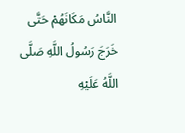النَّاسُ مَكَانَهُمْ حَتَّى خَرَجَ رَسُولُ اللَّهِ صَلَّى اللَّهُ عَلَيْهِ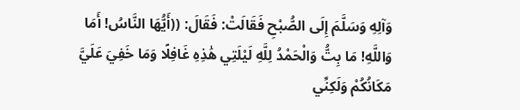وَآلِهِ وَسَلَّمَ إِلَى الصُّبْحِ فَقَالَتْ: فَقَالَ: ((أَيُّهَا النَّاسُ! أَمَا وَاللَّهِ! مَا بِتُّ وَالْحَمْدُ لِلَّهِ لَيْلَتِي هَٰذِهِ غَافِلًا وَمَا خَفِيَ عَلَيَّ مَكَانُكُمْ وَلَكِنِّي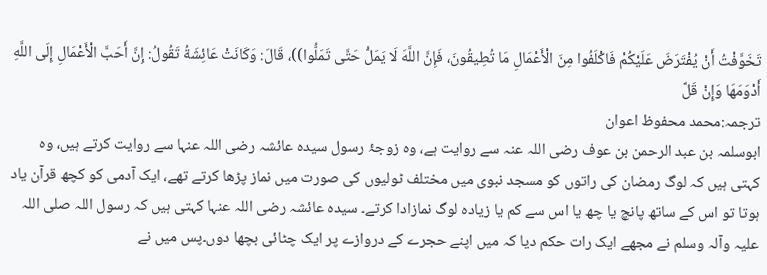تَخَوَّفْتُ أَنْ يُفْتَرَضَ عَلَيْكُمْ فَاکْلَفُوا مِنَ الْأَعْمَالِ مَا تُطِيقُونَ، فَإِنَّ اللَّهَ لَا يَمَلُّ حَتَّى تَمَلُّوا))، قَالَ: وَكَانَتْ عَائِشَةُ تَقُولُ: إِنَّ أَحَبَّ الْأَعْمَالِ إِلَى اللَّهِ أَدْوَمَهَا وَإِنْ قَلَّ
ترجمہ:محمد محفوظ اعوان
ابوسلمہ بن عبد الرحمن بن عوف رضی اللہ عنہ سے روایت ہے، وہ زوجۂ رسول سیدہ عائشہ رضی اللہ عنہا سے روایت کرتے ہیں، وہ کہتی ہیں کہ لوگ رمضان کی راتوں کو مسجد نبوی میں مختلف ٹولیوں کی صورت میں نماز پڑھا کرتے تھے، ایک آدمی کو کچھ قرآن یاد ہوتا تو اس کے ساتھ پانچ یا چھ یا اس سے کم یا زیادہ لوگ نمازادا کرتے۔ سیدہ عائشہ رضی اللہ عنہا کہتی ہیں کہ رسول اللہ صلی اللہ علیہ وآلہ وسلم نے مجھے ایک رات حکم دیا کہ میں اپنے حجرے کے دروازے پر ایک چٹائی بچھا دوں۔پس میں نے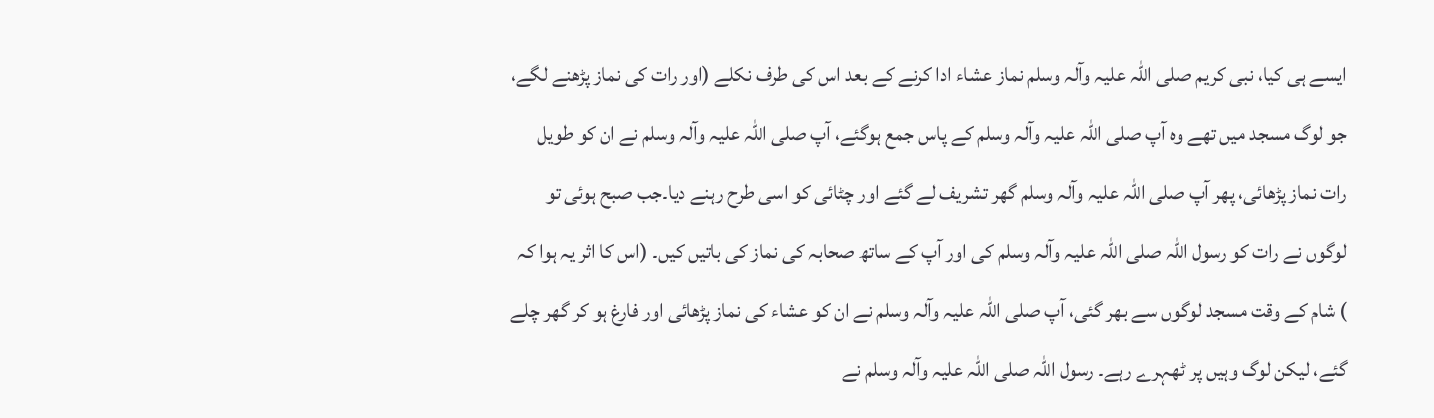ایسے ہی کیا، نبی کریم صلی اللہ علیہ وآلہ وسلم نماز عشاء ادا کرنے کے بعد اس کی طرف نکلے (اور رات کی نماز پڑھنے لگے، جو لوگ مسجد میں تھے وہ آپ صلی اللہ علیہ وآلہ وسلم کے پاس جمع ہوگئے، آپ صلی اللہ علیہ وآلہ وسلم نے ان کو طویل رات نماز پڑھائی، پھر آپ صلی اللہ علیہ وآلہ وسلم گھر تشریف لے گئے اور چٹائی کو اسی طرح رہنے دیا۔جب صبح ہوئی تو لوگوں نے رات کو رسول اللہ صلی اللہ علیہ وآلہ وسلم کی اور آپ کے ساتھ صحابہ کی نماز کی باتیں کیں۔ (اس کا اثر یہ ہوا کہ ) شام کے وقت مسجد لوگوں سے بھر گئی، آپ صلی اللہ علیہ وآلہ وسلم نے ان کو عشاء کی نماز پڑھائی اور فارغ ہو کر گھر چلے گئے، لیکن لوگ وہیں پر ٹھہرے رہے۔ رسول اللہ صلی اللہ علیہ وآلہ وسلم نے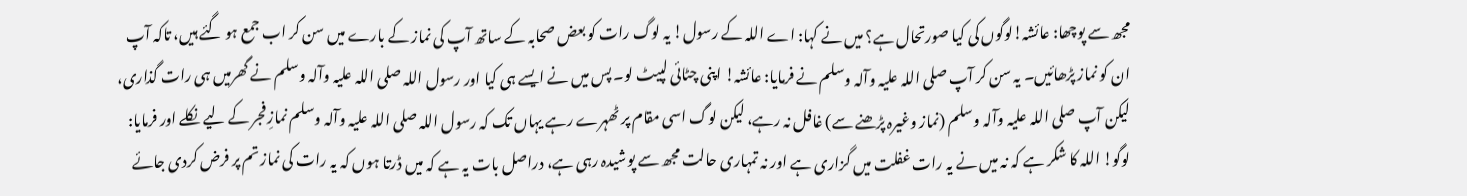مجھ سے پوچھا: عائشہ!لوگوں کی کیا صورتحال ہے؟ میں نے کہا: اے اللہ کے رسول! یہ لوگ رات کو بعض صحابہ کے ساتھ آپ کی نماز کے بارے میں سن کر اب جمع ہو گئے ہیں، تاکہ آپ ان کو نماز پڑھائیں۔ یہ سن کر آپ صلی اللہ علیہ وآلہ وسلم نے فرمایا: عائشہ! اپنی چٹائی لپیٹ لو۔ پس میں نے ایسے ہی کیا اور رسول اللہ صلی اللہ علیہ وآلہ وسلم نے گھرمیں ہی رات گذاری، لیکن آپ صلی اللہ علیہ وآلہ وسلم (نماز وغیرہ پڑھنے سے) غافل نہ رہے، لیکن لوگ اسی مقام پر ٹھہرے رہے یہاں تک کہ رسول اللہ صلی اللہ علیہ وآلہ وسلم نمازِ فجر کے لیے نکلے اور فرمایا: لوگو! اللہ کا شکر ہے کہ نہ میں نے یہ رات غفلت میں گزاری ہے اور نہ تمہاری حالت مجھ سے پوشیدہ رہی ہے، دراصل بات یہ ہے کہ میں ڈرتا ہوں کہ یہ رات کی نماز تم پر فرض کردی جائے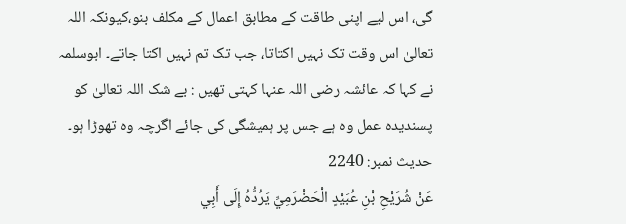گی، اس لیے اپنی طاقت کے مطابق اعمال کے مکلف بنو،کیونکہ اللہ تعالیٰ اس وقت تک نہیں اکتاتا، جب تک تم نہیں اکتا جاتے۔ ابوسلمہ نے کہا کہ عائشہ رضی اللہ عنہا کہتی تھیں : بے شک اللہ تعالیٰ کو پسندیدہ عمل وہ ہے جس پر ہمیشگی کی جائے اگرچہ وہ تھوڑا ہو۔
حدیث نمبر: 2240
عَنْ شُرَيْحِ بْنِ عُبَيْدٍ الْحَضْرَمِيِّ يَرُدُّهُ إِلَى أَبِي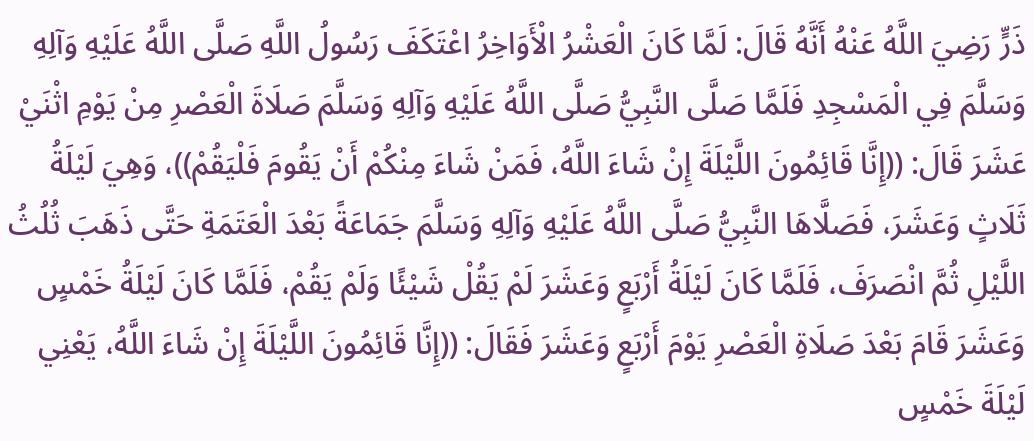ذَرٍّ رَضِيَ اللَّهُ عَنْهُ أَنَّهُ قَالَ: لَمَّا كَانَ الْعَشْرُ الْأَوَاخِرُ اعْتَكَفَ رَسُولُ اللَّهِ صَلَّى اللَّهُ عَلَيْهِ وَآلِهِ وَسَلَّمَ فِي الْمَسْجِدِ فَلَمَّا صَلَّى النَّبِيُّ صَلَّى اللَّهُ عَلَيْهِ وَآلِهِ وَسَلَّمَ صَلَاةَ الْعَصْرِ مِنْ يَوْمِ اثْنَيْ عَشَرَ قَالَ: ((إِنَّا قَائِمُونَ اللَّيْلَةَ إِنْ شَاءَ اللَّهُ، فَمَنْ شَاءَ مِنْكُمْ أَنْ يَقُومَ فَلْيَقُمْ))، وَهِيَ لَيْلَةُ ثَلَاثٍ وَعَشَرَ، فَصَلَّاهَا النَّبِيُّ صَلَّى اللَّهُ عَلَيْهِ وَآلِهِ وَسَلَّمَ جَمَاعَةً بَعْدَ الْعَتَمَةِ حَتَّى ذَهَبَ ثُلُثُ اللَّيْلِ ثُمَّ انْصَرَفَ، فَلَمَّا كَانَ لَيْلَةُ أَرْبَعٍ وَعَشَرَ لَمْ يَقُلْ شَيْئًا وَلَمْ يَقُمْ، فَلَمَّا كَانَ لَيْلَةُ خَمْسٍ وَعَشَرَ قَامَ بَعْدَ صَلَاةِ الْعَصْرِ يَوْمَ أَرْبَعٍ وَعَشَرَ فَقَالَ: ((إِنَّا قَائِمُونَ اللَّيْلَةَ إِنْ شَاءَ اللَّهُ، يَعْنِي لَيْلَةَ خَمْسٍ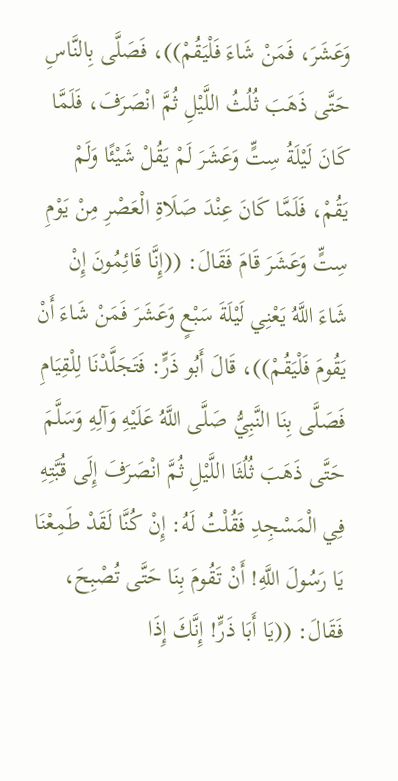وَعَشَرَ، فَمَنْ شَاءَ فَلْيَقُمْ))، فَصَلَّى بِالنَّاسِ حَتَّى ذَهَبَ ثُلُثُ اللَّيْلِ ثُمَّ انْصَرَفَ، فَلَمَّا كَانَ لَيْلَةُ سِتٍّ وَعَشَرَ لَمْ يَقُلْ شَيْئًا وَلَمْ يَقُمْ، فَلَمَّا كَانَ عِنْدَ صَلَاةِ الْعَصْرِ مِنْ يَوْمِ سِتٍّ وَعَشَرَ قَامَ فَقَالَ: ((إِنَّا قَائِمُونَ إِنْ شَاءَ اللَّهُ يَعْنِي لَيْلَةَ سَبْعٍ وَعَشَرَ فَمَنْ شَاءَ أَنْ يَقُومَ فَلْيَقُمْ))، قَالَ أَبُو ذَرٍّ: فَتَجَلَّدْنَا لِلْقِيَامِ فَصَلَّى بِنَا النَّبِيُّ صَلَّى اللَّهُ عَلَيْهِ وَآلِهِ وَسَلَّمَ حَتَّى ذَهَبَ ثُلُثَا اللَّيْلِ ثُمَّ انْصَرَفَ إِلَى قُبَّتِهِ فِي الْمَسْجِدِ فَقُلْتُ لَهُ: إِنْ كُنَّا لَقَدْ طَمِعْنَا يَا رَسُولَ اللَّهِ! أَنْ تَقُومَ بِنَا حَتَّى تُصْبِحَ، فَقَالَ: ((يَا أَبَا ذَرٍّ! إِنَّكَ إِذَا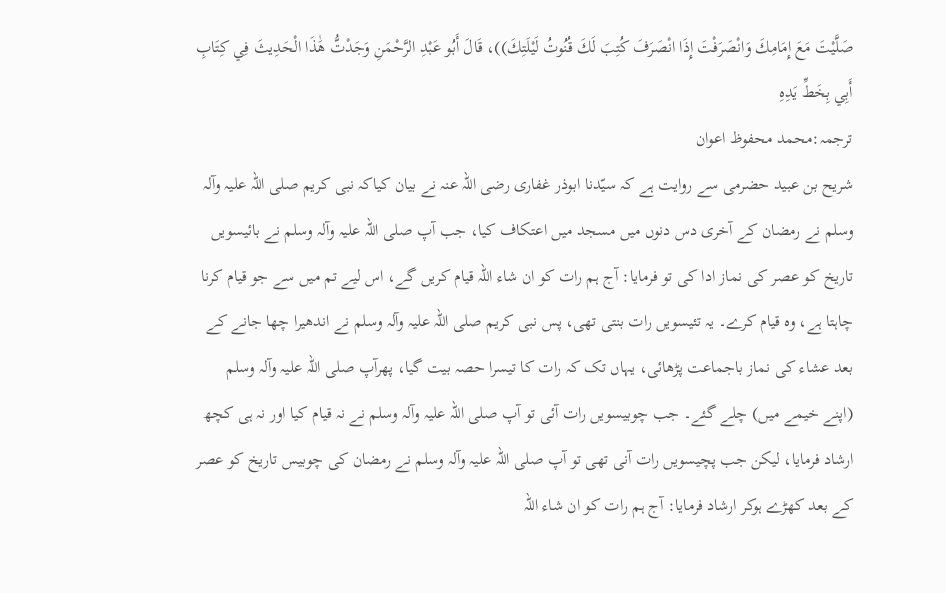صَلَّيْتَ مَعَ إِمَامِكَ وَانْصَرَفْتَ إِذَا انْصَرَفَ كُتِبَ لَكَ قُنُوتُ لَيْلَتِكَ))، قَالَ أَبُو عَبْدِ الرَّحْمَنِ وَجَدْتُّ هَٰذَا الْحَدِيثَ فِي كِتَابِ أَبِي بِخَطِّ يَدِهِ
ترجمہ:محمد محفوظ اعوان
شریح بن عبید حضرمی سے روایت ہے کہ سیّدنا ابوذر غفاری رضی اللہ عنہ نے بیان کیاکہ نبی کریم صلی اللہ علیہ وآلہ وسلم نے رمضان کے آخری دس دنوں میں مسجد میں اعتکاف کیا، جب آپ صلی اللہ علیہ وآلہ وسلم نے بائیسویں تاریخ کو عصر کی نماز ادا کی تو فرمایا: آج ہم رات کو ان شاء اللہ قیام کریں گے، اس لیے تم میں سے جو قیام کرنا چاہتا ہے، وہ قیام کرے۔ یہ تئیسویں رات بنتی تھی، پس نبی کریم صلی اللہ علیہ وآلہ وسلم نے اندھیرا چھا جانے کے بعد عشاء کی نماز باجماعت پڑھائی، یہاں تک کہ رات کا تیسرا حصہ بیت گیا، پھرآپ صلی اللہ علیہ وآلہ وسلم (اپنے خیمے میں) چلے گئے۔ جب چوبیسویں رات آئی تو آپ صلی اللہ علیہ وآلہ وسلم نے نہ قیام کیا اور نہ ہی کچھ ارشاد فرمایا، لیکن جب پچیسویں رات آنی تھی تو آپ صلی اللہ علیہ وآلہ وسلم نے رمضان کی چوبیس تاریخ کو عصر کے بعد کھڑے ہوکر ارشاد فرمایا: آج ہم رات کو ان شاء اللہ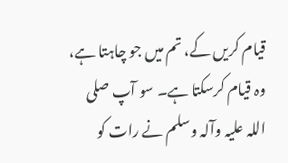قیام کریں کے، تم میں جو چاہتا ہے، وہ قیام کرسکتا ہے۔ سو آپ صلی اللہ علیہ وآلہ وسلم نے رات کو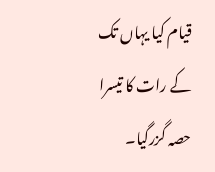قیام کیا یہاں تک کے رات کا تیسرا حصہ گزرگیا۔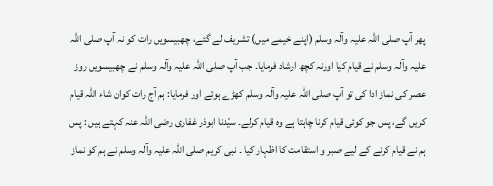پھر آپ صلی اللہ علیہ وآلہ وسلم (اپنے خیمے میں) تشریف لے گئے، چھبیسویں رات کو نہ آپ صلی اللہ علیہ وآلہ وسلم نے قیام کیا اورنہ کچھ ارشاد فرمایا۔ جب آپ صلی اللہ علیہ وآلہ وسلم نے چھبیسویں روز عصر کی نماز ادا کی تو آپ صلی اللہ علیہ وآلہ وسلم کھڑے ہوئے اور فرمایا: ہم آج رات کوان شاء اللہ قیام کریں گے، پس جو کوئی قیام کرنا چاہتا ہے وہ قیام کرلے۔ سیّدنا ابوذر غفاری رضی اللہ عنہ کہتے ہیں : پس ہم نے قیام کرنے کے لیے صبر و استقامت کا اظہار کیا ۔ نبی کریم صلی اللہ علیہ وآلہ وسلم نے ہم کو نماز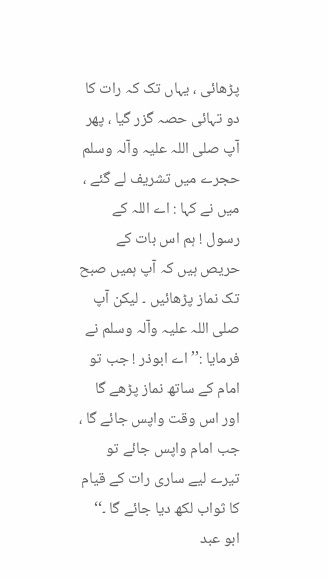پڑھائی ، یہاں تک کہ رات کا دو تہائی حصہ گزر گیا ، پھر آپ صلی اللہ علیہ وآلہ وسلم حجرے میں تشریف لے گئے ، میں نے کہا : اے اللہ کے رسول ! ہم اس بات کے حریص ہیں کہ آپ ہمیں صبح تک نماز پڑھائیں ۔ لیکن آپ صلی اللہ علیہ وآلہ وسلم نے فرمایا :’’ اے ابوذر ! جب تو امام کے ساتھ نماز پڑھے گا اور اس وقت واپس جائے گا ، جب امام واپس جائے تو تیرے لیے ساری رات کے قیام کا ثواب لکھ دیا جائے گا ۔‘‘ ابو عبد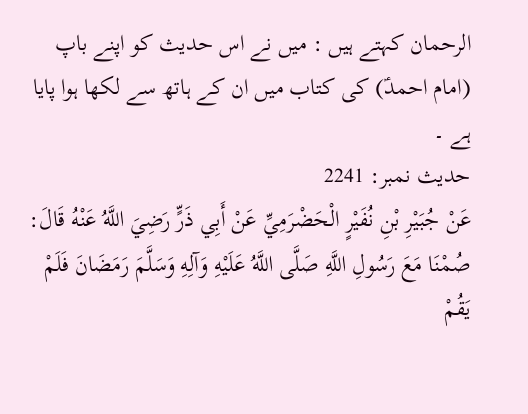الرحمان کہتے ہیں : میں نے اس حدیث کو اپنے باپ (امام احمدؑ) کی کتاب میں ان کے ہاتھ سے لکھا ہوا پایا ہے ۔
حدیث نمبر: 2241
عَنْ جُبَيْرِ بْنِ نُفَيْرٍ الْحَضْرَمِيِّ عَنْ أَبِي ذَرٍّ رَضِيَ اللَّهُ عَنْهُ قَالَ: صُمْنَا مَعَ رَسُولِ اللَّهِ صَلَّى اللَّهُ عَلَيْهِ وَآلِهِ وَسَلَّمَ رَمَضَانَ فَلَمْ يَقُمْ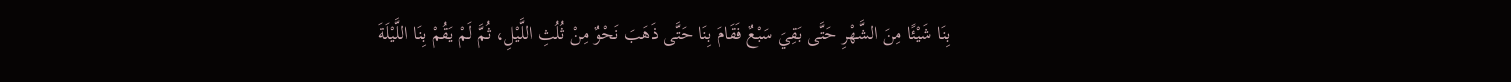بِنَا شَيْئًا مِنَ الشَّهْرِ حَتَّى بَقِيَ سَبْعٌ فَقَامَ بِنَا حَتَّى ذَهَبَ نَحْوٌ مِنْ ثُلُثِ اللَّيْلِ، ثُمَّ لَمْ يَقُمْ بِنَا اللَّيْلَةَ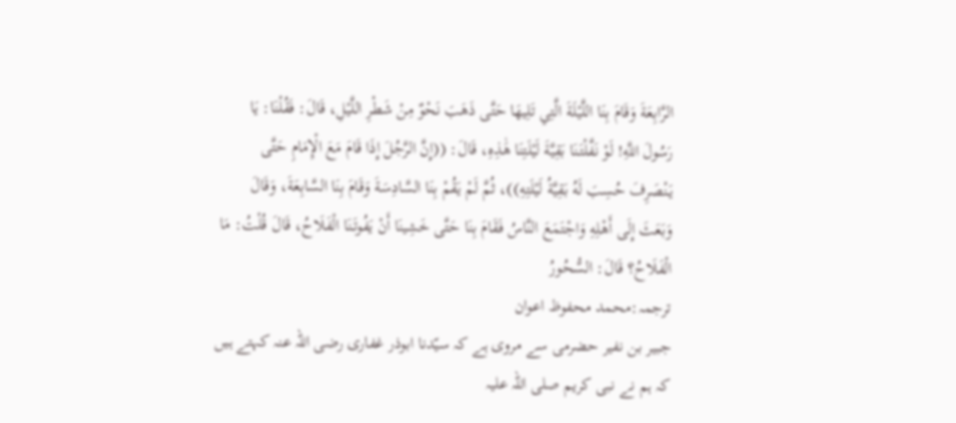الرَّابِعَةَ وَقَامَ بِنَا اللَّيْلَةَ الَّتِي تَلِيهَا حَتَّى ذَهَبَ نَحْوٌ مِنْ شَطْرِ اللَّيْلِ، قَالَ: فَقُلْنَا: يَا رَسُولَ اللَّهِ! لَوْ نَفَّلْتَنَا بَقِيَّةَ لَيْلَتِنَا هَٰذِهِ، قَالَ: ((إِنَّ الرَّجُلَ إِذَا قَامَ مَعَ الْإِمَامِ حَتَّى يَنْصَرِفَ حُسِبَ لَهُ بَقِيَّةُ لَيْلَتِهِ))، ثُمَّ لَمْ يَقُمْ بِنَا السَّادِسَةَ وَقَامَ بِنَا السَّابِعَةَ، وَقَالَ وَبَعَثَ إِلَى أَهْلِهِ وَاجْتَمَعَ النَّاسُ فَقَامَ بِنَا حَتَّى خَشِينَا أَنْ يَفُوتَنَا الْفَلَاحُ، قَالَ قُلْتُ: مَا الْفَلَاحُ؟ قَالَ: السُّحُورُ
ترجمہ:محمد محفوظ اعوان
جبیر بن نفیر حضرمی سے مروی ہے کہ سیّدنا ابوذر غفاری رضی اللہ عنہ کہتے ہیں کہ ہم نے نبی کریم صلی اللہ علیہ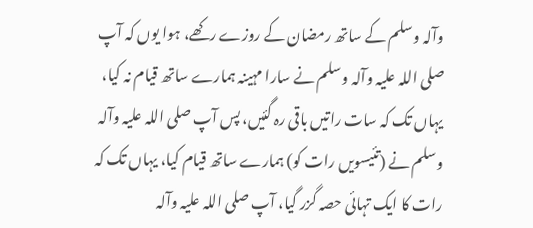وآلہ وسلم کے ساتھ رمضان کے روزے رکھے، ہوا یوں کہ آپ صلی اللہ علیہ وآلہ وسلم نے سارا مہینہ ہمارے ساتھ قیام نہ کیا، یہاں تک کہ سات راتیں باقی رہ گئیں، پس آپ صلی اللہ علیہ وآلہ وسلم نے (تئیسویں رات کو) ہمارے ساتھ قیام کیا، یہاں تک کہ رات کا ایک تہائی حصہ گزر گیا، آپ صلی اللہ علیہ وآلہ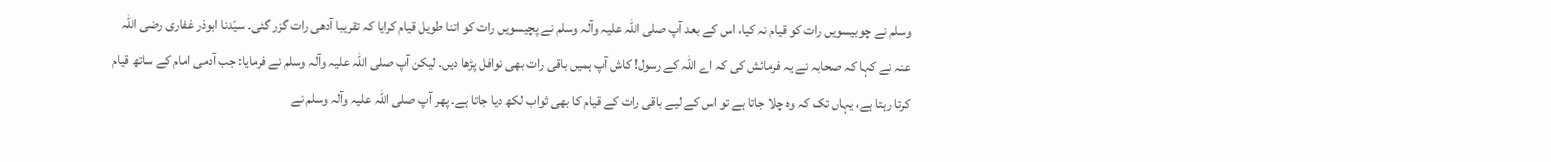وسلم نے چوبیسویں رات کو قیام نہ کیا، اس کے بعد آپ صلی اللہ علیہ وآلہ وسلم نے پچیسویں رات کو اتنا طویل قیام کرایا کہ تقریبا آدھی رات گزر گئی۔ سیّدنا ابوذر غفاری رضی اللہ عنہ نے کہا کہ صحابہ نے یہ فرمائش کی کہ اے اللہ کے رسول! کاش آپ ہمیں باقی رات بھی نوافل پڑھا دیں۔ لیکن آپ صلی اللہ علیہ وآلہ وسلم نے فرمایا: جب آدمی امام کے ساتھ قیام کرتا رہتا ہے، یہاں تک کہ وہ چلا جاتا ہے تو اس کے لیے باقی رات کے قیام کا بھی ثواب لکھ دیا جاتا ہے۔ پھر آپ صلی اللہ علیہ وآلہ وسلم نے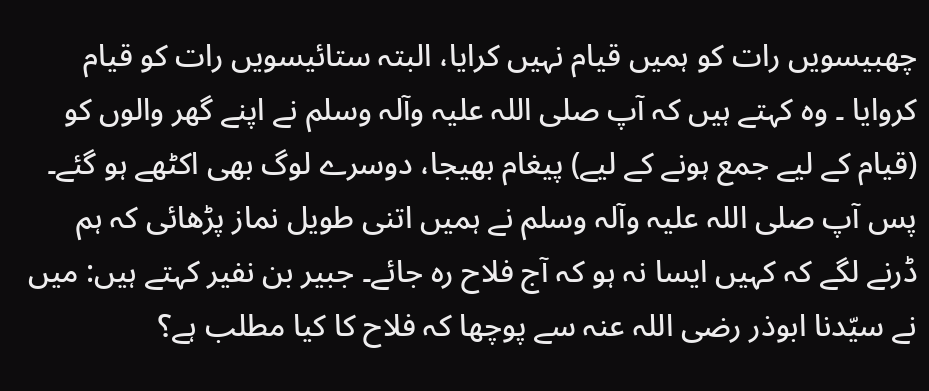چھبیسویں رات کو ہمیں قیام نہیں کرایا، البتہ ستائیسویں رات کو قیام کروایا ۔ وہ کہتے ہیں کہ آپ صلی اللہ علیہ وآلہ وسلم نے اپنے گھر والوں کو (قیام کے لیے جمع ہونے کے لیے) پیغام بھیجا، دوسرے لوگ بھی اکٹھے ہو گئے۔ پس آپ صلی اللہ علیہ وآلہ وسلم نے ہمیں اتنی طویل نماز پڑھائی کہ ہم ڈرنے لگے کہ کہیں ایسا نہ ہو کہ آج فلاح رہ جائے۔ جبیر بن نفیر کہتے ہیں: میں نے سیّدنا ابوذر رضی اللہ عنہ سے پوچھا کہ فلاح کا کیا مطلب ہے؟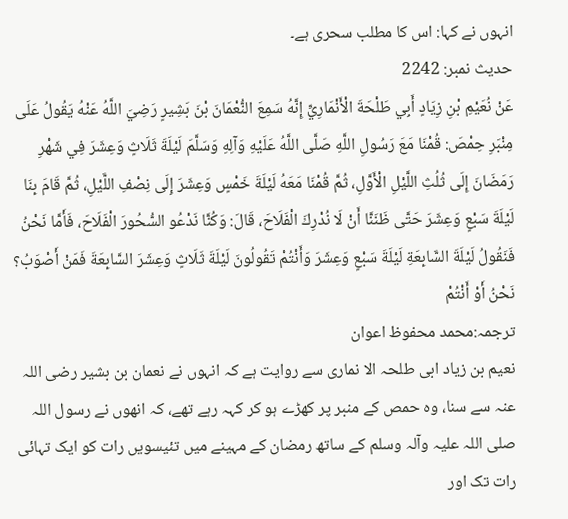انہوں نے کہا: اس کا مطلب سحری ہے۔
حدیث نمبر: 2242
عَنْ نُعَيْمِ بْنِ زِيَادٍ أَبِي طَلْحَةَ الْأَنْمَارِيِّ إِنَّهُ سَمِعَ النُّعْمَانَ بْنَ بَشِيرٍ رَضِيَ اللَّهُ عَنْهُ يَقُولُ عَلَى مِنْبَرِ حِمْصَ: قُمْنَا مَعَ رَسُولِ اللَّهِ صَلَّى اللَّهُ عَلَيْهِ وَآلِهِ وَسَلَّمَ لَيْلَةَ ثَلَاثٍ وَعِشَرَ فِي شَهْرِ رَمَضَانَ إِلَى ثُلُثِ اللَّيْلِ الْأَوَّلِ، ثُمَّ قُمْنَا مَعَهُ لَيْلَةَ خَمْسٍ وَعِشَرَ إِلَى نِصْفِ اللَّيْلِ، ثُمَّ قَامَ بِنَا لَيْلَةَ سَبْعٍ وَعِشَرَ حَتَّى ظَنَنَّا أَنْ لَا نُدْرِكَ الْفَلَاحَ، قَالَ: وَكُنَّا نَدْعُو السُّحُورَ الْفَلَاحَ، فَأَمَّا نَحْنُ فَنَقُولُ لَيْلَةَ السَّابِعَةِ لَيْلَةَ سَبْعٍ وَعِشَرَ وَأَنْتُمْ تَقُولُونَ لَيْلَةَ ثَلَاثٍ وَعِشَرَ السَّابِعَةَ فَمَنْ أَصْوَبُ؟ نَحْنُ أَوْ أَنْتُمْ
ترجمہ:محمد محفوظ اعوان
نعیم بن زیاد ابی طلحہ الا نماری سے روایت ہے کہ انہوں نے نعمان بن بشیر رضی اللہ عنہ سے سنا، وہ حمص کے منبر پر کھڑے ہو کر کہہ رہے تھے، کہ انھوں نے رسول اللہ صلی اللہ علیہ وآلہ وسلم کے ساتھ رمضان کے مہینے میں تئیسویں رات کو ایک تہائی رات تک اور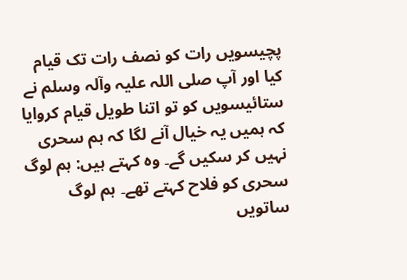پچیسویں رات کو نصف رات تک قیام کیا اور آپ صلی اللہ علیہ وآلہ وسلم نے ستائیسویں کو تو اتنا طویل قیام کروایا کہ ہمیں یہ خیال آنے لگا کہ ہم سحری نہیں کر سکیں گے۔ وہ کہتے ہیں: ہم لوگ سحری کو فلاح کہتے تھے۔ ہم لوگ ساتویں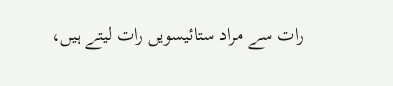رات سے مراد ستائیسویں رات لیتے ہیں،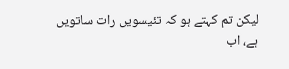لیکن تم کہتے ہو کہ تئیسویں رات ساتویں ہے، اب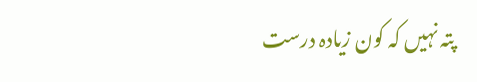پتہ نہیں کہ کون زیادہ درست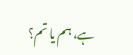ہے، ہم یا تم؟